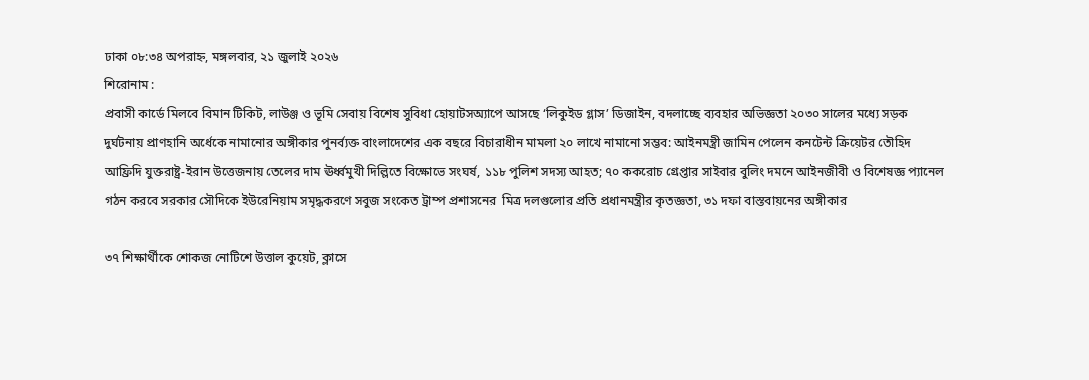ঢাকা ০৮:৩৪ অপরাহ্ন, মঙ্গলবার, ২১ জুলাই ২০২৬
শিরোনাম :
প্রবাসী কার্ডে মিলবে বিমান টিকিট, লাউঞ্জ ও ভূমি সেবায় বিশেষ সুবিধা হোয়াটসঅ্যাপে আসছে ‘লিকুইড গ্লাস’ ডিজাইন, বদলাচ্ছে ব্যবহার অভিজ্ঞতা ২০৩০ সালের মধ্যে সড়ক দুর্ঘটনায় প্রাণহানি অর্ধেকে নামানোর অঙ্গীকার পুনর্ব্যক্ত বাংলাদেশের এক বছরে বিচারাধীন মামলা ২০ লাখে নামানো সম্ভব: আইনমন্ত্রী জামিন পেলেন কনটেন্ট ক্রিয়েটর তৌহিদ আফ্রিদি যুক্তরাষ্ট্র-ইরান উত্তেজনায় তেলের দাম ঊর্ধ্বমুখী দিল্লিতে বিক্ষোভে সংঘর্ষ, ১১৮ পুলিশ সদস্য আহত; ৭০ ককরোচ গ্রেপ্তার সাইবার বুলিং দমনে আইনজীবী ও বিশেষজ্ঞ প্যানেল গঠন করবে সরকার সৌদিকে ইউরেনিয়াম সমৃদ্ধকরণে সবুজ সংকেত ট্রাম্প প্রশাসনের  মিত্র দলগুলোর প্রতি প্রধানমন্ত্রীর কৃতজ্ঞতা, ৩১ দফা বাস্তবায়নের অঙ্গীকার

৩৭ শিক্ষার্থীকে শোকজ নোটিশে উত্তাল কুয়েট, ক্লাসে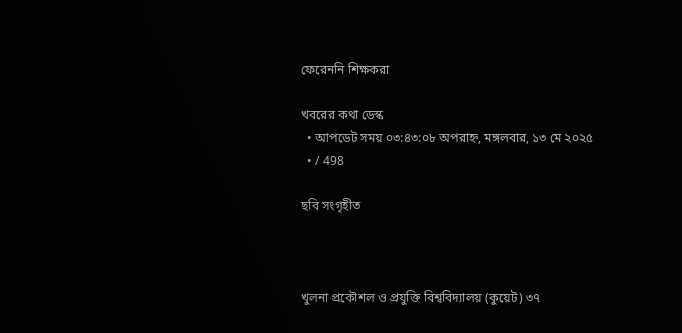ফেরেননি শিক্ষকরা

খবরের কথা ডেস্ক
  • আপডেট সময় ০৩:৪৩:০৮ অপরাহ্ন, মঙ্গলবার, ১৩ মে ২০২৫
  • / 498

ছবি সংগৃহীত



খুলনা প্রকৌশল ও প্রযুক্তি বিশ্ববিদ্যালয় (কুয়েট) ৩৭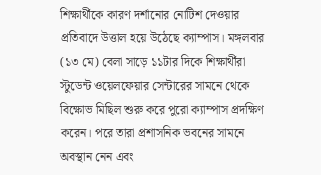শিক্ষার্থীকে কারণ দর্শানোর নোটিশ দেওয়ার প্রতিবাদে উত্তাল হয়ে উঠেছে ক্যাম্পাস। মঙ্গলবার (১৩ মে) বেলা সাড়ে ১১টার দিকে শিক্ষার্থীরা স্টুডেন্ট ওয়েলফেয়ার সেন্টারের সামনে থেকে বিক্ষোভ মিছিল শুরু করে পুরো ক্যাম্পাস প্রদক্ষিণ করেন। পরে তারা প্রশাসনিক ভবনের সামনে অবস্থান নেন এবং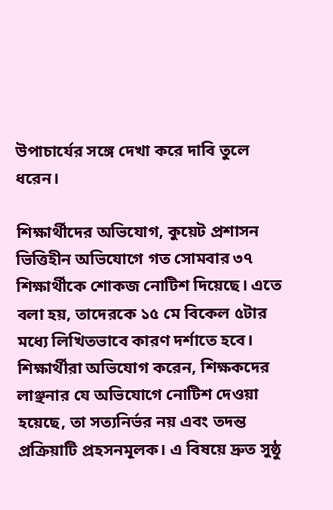উপাচার্যের সঙ্গে দেখা করে দাবি তুলে ধরেন।

শিক্ষার্থীদের অভিযোগ, কুয়েট প্রশাসন ভিত্তিহীন অভিযোগে গত সোমবার ৩৭ শিক্ষার্থীকে শোকজ নোটিশ দিয়েছে। এতে বলা হয়, তাদেরকে ১৫ মে বিকেল ৫টার মধ্যে লিখিতভাবে কারণ দর্শাতে হবে। শিক্ষার্থীরা অভিযোগ করেন, শিক্ষকদের লাঞ্ছনার যে অভিযোগে নোটিশ দেওয়া হয়েছে, তা সত্যনির্ভর নয় এবং তদন্ত প্রক্রিয়াটি প্রহসনমূলক। এ বিষয়ে দ্রুত সুষ্ঠু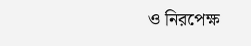ও নিরপেক্ষ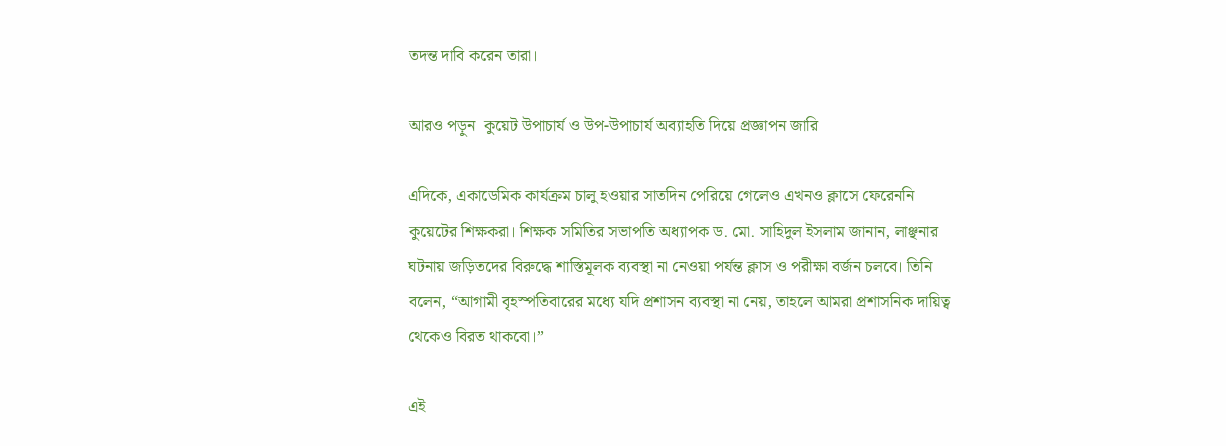তদন্ত দাবি করেন তারা।

আরও পড়ুন  কুয়েট উপাচার্য ও উপ-উপাচার্য অব্যাহতি দিয়ে প্রজ্ঞাপন জারি

এদিকে, একাডেমিক কার্যক্রম চালু হওয়ার সাতদিন পেরিয়ে গেলেও এখনও ক্লাসে ফেরেননি কুয়েটের শিক্ষকরা। শিক্ষক সমিতির সভাপতি অধ্যাপক ড. মো. সাহিদুল ইসলাম জানান, লাঞ্ছনার ঘটনায় জড়িতদের বিরুদ্ধে শাস্তিমূলক ব্যবস্থা না নেওয়া পর্যন্ত ক্লাস ও পরীক্ষা বর্জন চলবে। তিনি বলেন, “আগামী বৃহস্পতিবারের মধ্যে যদি প্রশাসন ব্যবস্থা না নেয়, তাহলে আমরা প্রশাসনিক দায়িত্ব থেকেও বিরত থাকবো।”

এই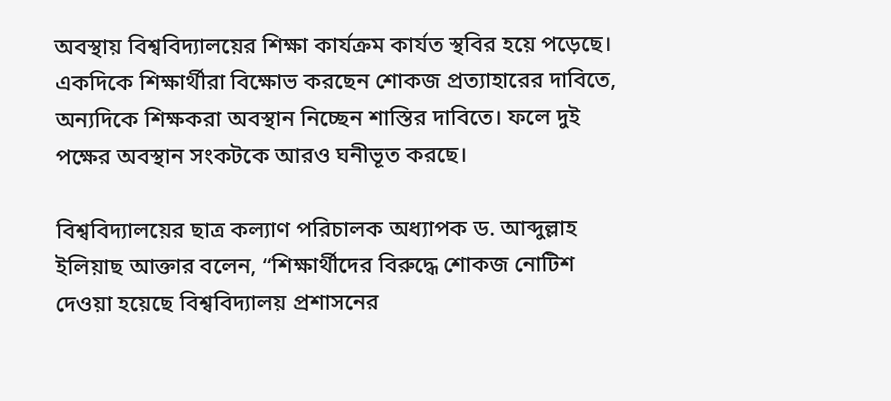অবস্থায় বিশ্ববিদ্যালয়ের শিক্ষা কার্যক্রম কার্যত স্থবির হয়ে পড়েছে। একদিকে শিক্ষার্থীরা বিক্ষোভ করছেন শোকজ প্রত্যাহারের দাবিতে, অন্যদিকে শিক্ষকরা অবস্থান নিচ্ছেন শাস্তির দাবিতে। ফলে দুই পক্ষের অবস্থান সংকটকে আরও ঘনীভূত করছে।

বিশ্ববিদ্যালয়ের ছাত্র কল্যাণ পরিচালক অধ্যাপক ড. আব্দুল্লাহ ইলিয়াছ আক্তার বলেন, “শিক্ষার্থীদের বিরুদ্ধে শোকজ নোটিশ দেওয়া হয়েছে বিশ্ববিদ্যালয় প্রশাসনের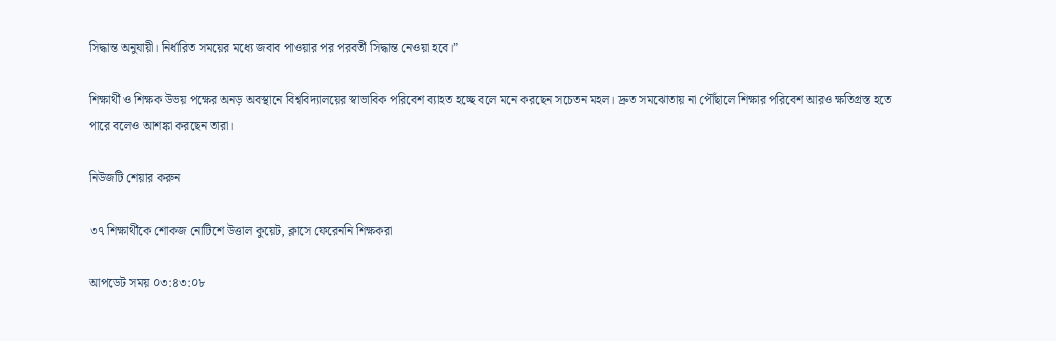সিদ্ধান্ত অনুযায়ী। নির্ধারিত সময়ের মধ্যে জবাব পাওয়ার পর পরবর্তী সিদ্ধান্ত নেওয়া হবে।”

শিক্ষার্থী ও শিক্ষক উভয় পক্ষের অনড় অবস্থানে বিশ্ববিদ্যালয়ের স্বাভাবিক পরিবেশ ব্যাহত হচ্ছে বলে মনে করছেন সচেতন মহল। দ্রুত সমঝোতায় না পৌঁছালে শিক্ষার পরিবেশ আরও ক্ষতিগ্রস্ত হতে পারে বলেও আশঙ্কা করছেন তারা।

নিউজটি শেয়ার করুন

৩৭ শিক্ষার্থীকে শোকজ নোটিশে উত্তাল কুয়েট, ক্লাসে ফেরেননি শিক্ষকরা

আপডেট সময় ০৩:৪৩:০৮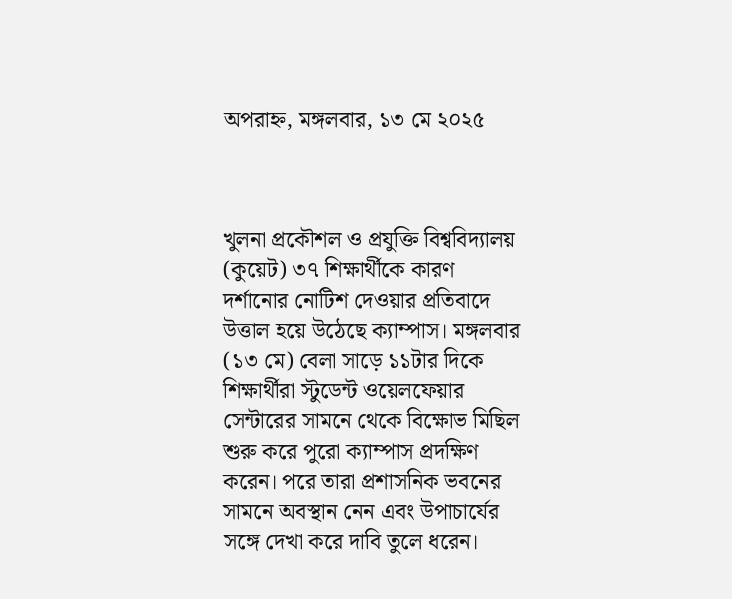অপরাহ্ন, মঙ্গলবার, ১৩ মে ২০২৫



খুলনা প্রকৌশল ও প্রযুক্তি বিশ্ববিদ্যালয় (কুয়েট) ৩৭ শিক্ষার্থীকে কারণ দর্শানোর নোটিশ দেওয়ার প্রতিবাদে উত্তাল হয়ে উঠেছে ক্যাম্পাস। মঙ্গলবার (১৩ মে) বেলা সাড়ে ১১টার দিকে শিক্ষার্থীরা স্টুডেন্ট ওয়েলফেয়ার সেন্টারের সামনে থেকে বিক্ষোভ মিছিল শুরু করে পুরো ক্যাম্পাস প্রদক্ষিণ করেন। পরে তারা প্রশাসনিক ভবনের সামনে অবস্থান নেন এবং উপাচার্যের সঙ্গে দেখা করে দাবি তুলে ধরেন।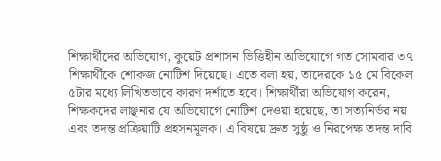শিক্ষার্থীদের অভিযোগ, কুয়েট প্রশাসন ভিত্তিহীন অভিযোগে গত সোমবার ৩৭ শিক্ষার্থীকে শোকজ নোটিশ দিয়েছে। এতে বলা হয়, তাদেরকে ১৫ মে বিকেল ৫টার মধ্যে লিখিতভাবে কারণ দর্শাতে হবে। শিক্ষার্থীরা অভিযোগ করেন, শিক্ষকদের লাঞ্ছনার যে অভিযোগে নোটিশ দেওয়া হয়েছে, তা সত্যনির্ভর নয় এবং তদন্ত প্রক্রিয়াটি প্রহসনমূলক। এ বিষয়ে দ্রুত সুষ্ঠু ও নিরপেক্ষ তদন্ত দাবি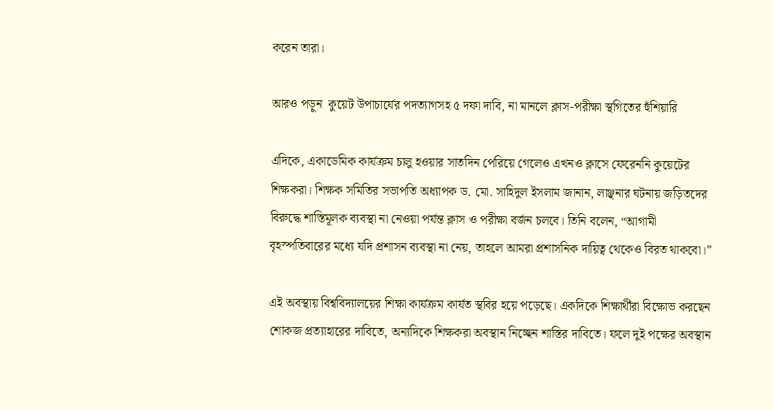করেন তারা।

আরও পড়ুন  কুয়েট উপাচার্যের পদত্যাগসহ ৫ দফা দাবি, না মানলে ক্লাস-পরীক্ষা স্থগিতের হুঁশিয়ারি

এদিকে, একাডেমিক কার্যক্রম চালু হওয়ার সাতদিন পেরিয়ে গেলেও এখনও ক্লাসে ফেরেননি কুয়েটের শিক্ষকরা। শিক্ষক সমিতির সভাপতি অধ্যাপক ড. মো. সাহিদুল ইসলাম জানান, লাঞ্ছনার ঘটনায় জড়িতদের বিরুদ্ধে শাস্তিমূলক ব্যবস্থা না নেওয়া পর্যন্ত ক্লাস ও পরীক্ষা বর্জন চলবে। তিনি বলেন, “আগামী বৃহস্পতিবারের মধ্যে যদি প্রশাসন ব্যবস্থা না নেয়, তাহলে আমরা প্রশাসনিক দায়িত্ব থেকেও বিরত থাকবো।”

এই অবস্থায় বিশ্ববিদ্যালয়ের শিক্ষা কার্যক্রম কার্যত স্থবির হয়ে পড়েছে। একদিকে শিক্ষার্থীরা বিক্ষোভ করছেন শোকজ প্রত্যাহারের দাবিতে, অন্যদিকে শিক্ষকরা অবস্থান নিচ্ছেন শাস্তির দাবিতে। ফলে দুই পক্ষের অবস্থান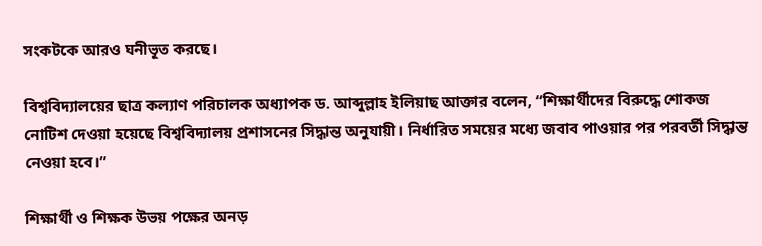সংকটকে আরও ঘনীভূত করছে।

বিশ্ববিদ্যালয়ের ছাত্র কল্যাণ পরিচালক অধ্যাপক ড. আব্দুল্লাহ ইলিয়াছ আক্তার বলেন, “শিক্ষার্থীদের বিরুদ্ধে শোকজ নোটিশ দেওয়া হয়েছে বিশ্ববিদ্যালয় প্রশাসনের সিদ্ধান্ত অনুযায়ী। নির্ধারিত সময়ের মধ্যে জবাব পাওয়ার পর পরবর্তী সিদ্ধান্ত নেওয়া হবে।”

শিক্ষার্থী ও শিক্ষক উভয় পক্ষের অনড়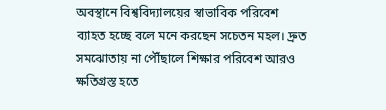অবস্থানে বিশ্ববিদ্যালয়ের স্বাভাবিক পরিবেশ ব্যাহত হচ্ছে বলে মনে করছেন সচেতন মহল। দ্রুত সমঝোতায় না পৌঁছালে শিক্ষার পরিবেশ আরও ক্ষতিগ্রস্ত হতে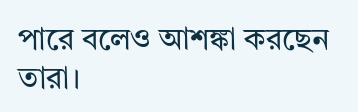পারে বলেও আশঙ্কা করছেন তারা।